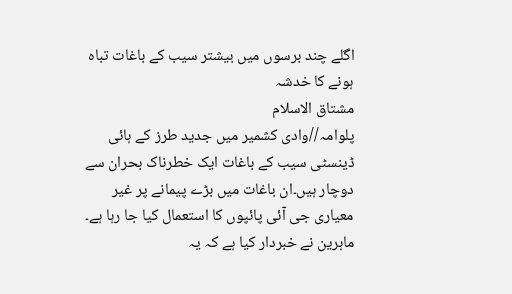اگلے چند برسوں میں بیشتر سیب کے باغات تباہ ہونے کا خدشہ
مشتاق الاسلام
پلوامہ//وادی کشمیر میں جدید طرز کے ہائی ڈینسٹی سیب کے باغات ایک خطرناک بحران سے دوچار ہیں۔ان باغات میں بڑے پیمانے پر غیر معیاری جی آئی پائپوں کا استعمال کیا جا رہا ہے۔ ماہرین نے خبردار کیا ہے کہ یہ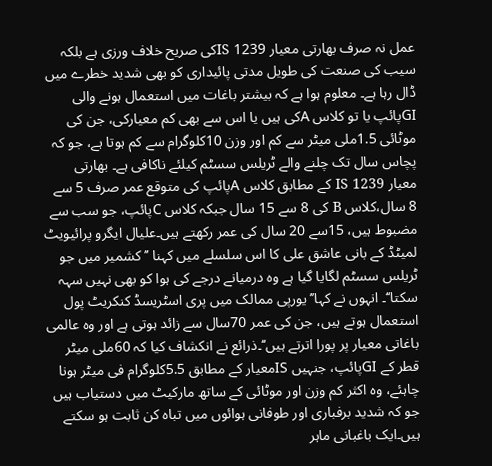عمل نہ صرف بھارتی معیار IS 1239کی صریح خلاف ورزی ہے بلکہ سیب کی صنعت کی طویل مدتی پائیداری کو بھی شدید خطرے میں ڈال رہا ہے۔ معلوم ہوا ہے کہ بیشتر باغات میں استعمال ہونے والی GIپائپ یا تو کلاس Aکی ہیں یا اس سے بھی کم معیارکی، جن کی موٹائی 1.5ملی میٹر سے کم اور وزن 10کلوگرام سے کم ہوتا ہے، جو کہ پچاس سال تک چلنے والے ٹریلس سسٹم کیلئے ناکافی ہے۔ بھارتی معیار IS 1239 کے مطابق کلاس Aپائپ کی متوقع عمر صرف 5 سے 8 سال،کلاس B کی 8 سے 15 سال جبکہ کلاس Cپائپ، جو سب سے مضبوط ہیں، 15سے 20 سال کی عمر رکھتے ہیں۔علیال ایگرو پرائیویٹ لمیٹڈ کے بانی عاشق علی کا اس سلسلے میں کہنا ’’ کشمیر میں جو ٹریلس سسٹم لگایا گیا ہے وہ درمیانے درجے کی ہوا کو بھی نہیں سہہ سکتا‘‘۔ انہوں نے کہا’’ یورپی ممالک میں پری اسٹریسڈ کنکریٹ پول استعمال ہوتے ہیں، جن کی عمر 70سال سے زائد ہوتی ہے اور وہ عالمی باغاتی معیار پر پورا اترتے ہیں‘‘۔ذرائع نے انکشاف کیا کہ 60ملی میٹر قطر کے GIپائپ، جنہیں ISمعیار کے مطابق 5.5کلوگرام فی میٹر ہونا چاہئے، وہ اکثر کم وزن اور موٹائی کے ساتھ مارکیٹ میں دستیاب ہیں جو کہ شدید برفباری اور طوفانی ہوائوں میں تباہ کن ثابت ہو سکتے ہیں۔ایک باغبانی ماہر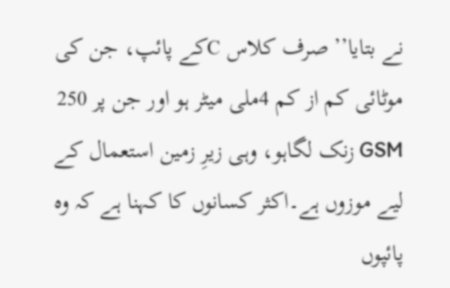نے بتایا’’ صرف کلاس Cکے پائپ، جن کی موٹائی کم از کم 4ملی میٹر ہو اور جن پر 250 GSM زنک لگاہو، وہی زیرِ زمین استعمال کے لیے موزوں ہے۔اکثر کسانوں کا کہنا ہے کہ وہ پائپوں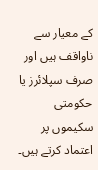کے معیار سے ناواقف ہیں اور صرف سپلائرز یا حکومتی سکیموں پر اعتماد کرتے ہیں۔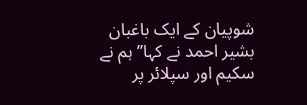شوپیان کے ایک باغبان بشیر احمد نے کہا’’ ہم نے سکیم اور سپلائر پر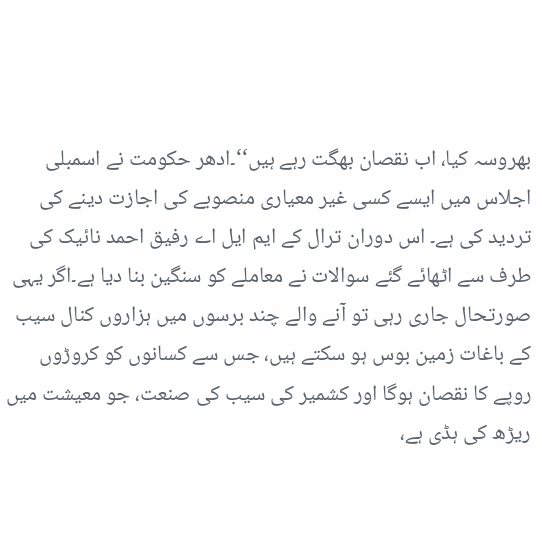بھروسہ کیا، اب نقصان بھگت رہے ہیں‘‘۔ادھر حکومت نے اسمبلی اجلاس میں ایسے کسی غیر معیاری منصوبے کی اجازت دینے کی تردید کی ہے۔ اس دوران ترال کے ایم ایل اے رفیق احمد نائیک کی طرف سے اٹھائے گئے سوالات نے معاملے کو سنگین بنا دیا ہے۔اگر یہی صورتحال جاری رہی تو آنے والے چند برسوں میں ہزاروں کنال سیب کے باغات زمین بوس ہو سکتے ہیں، جس سے کسانوں کو کروڑوں روپے کا نقصان ہوگا اور کشمیر کی سیب کی صنعت، جو معیشت میں ریڑھ کی ہڈی ہے،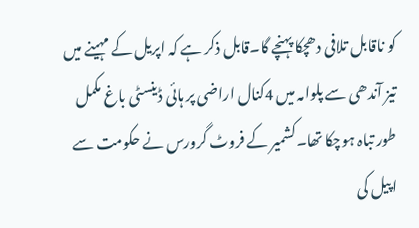کو ناقابل تلافی دھچکا پہنچے گا۔قابل ذکر ہے کہ اپریل کے مہینے میں تیز آندھی سے پلوامہ میں 4کنال اراضی پر ہائی ڈینسٹی باغ مکمل طور تباہ ہوچکا تھا۔کشمیر کے فروٹ گرورس نے حکومت سے اپیل کی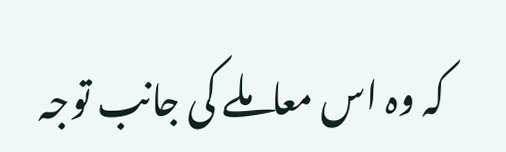کہ وہ اس معاملے کی جانب توجہ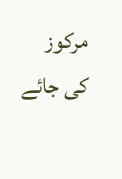مرکوز کی جائے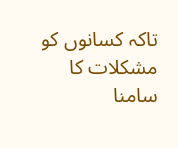تاکہ کسانوں کو مشکلات کا سامنا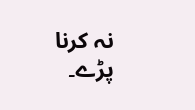نہ کرنا پڑے۔